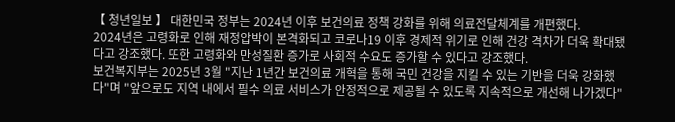【 청년일보 】 대한민국 정부는 2024년 이후 보건의료 정책 강화를 위해 의료전달체계를 개편했다.
2024년은 고령화로 인해 재정압박이 본격화되고 코로나19 이후 경제적 위기로 인해 건강 격차가 더욱 확대됐다고 강조했다. 또한 고령화와 만성질환 증가로 사회적 수요도 증가할 수 있다고 강조했다.
보건복지부는 2025년 3월 "지난 1년간 보건의료 개혁을 통해 국민 건강을 지킬 수 있는 기반을 더욱 강화했다"며 "앞으로도 지역 내에서 필수 의료 서비스가 안정적으로 제공될 수 있도록 지속적으로 개선해 나가겠다"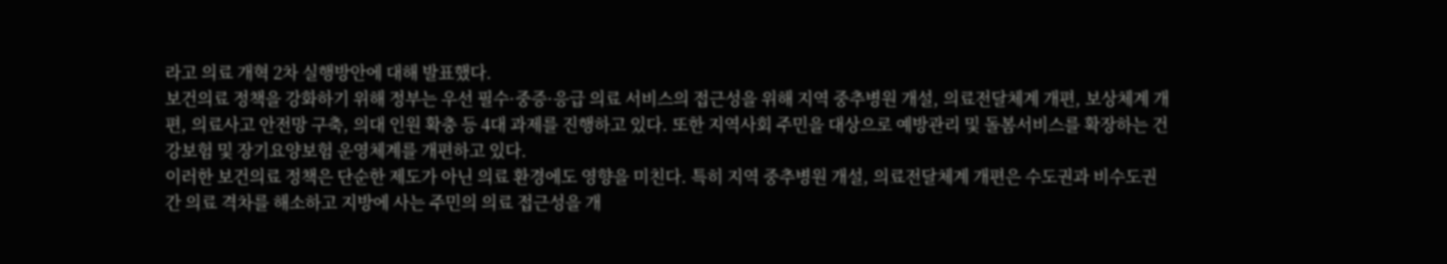라고 의료 개혁 2차 실행방안에 대해 발표했다.
보건의료 정책을 강화하기 위해 정부는 우선 필수·중증·응급 의료 서비스의 접근성을 위해 지역 중추병원 개설, 의료전달체계 개편, 보상체계 개편, 의료사고 안전망 구축, 의대 인원 확충 등 4대 과제를 진행하고 있다. 또한 지역사회 주민을 대상으로 예방관리 및 돌봄서비스를 확장하는 건강보험 및 장기요양보험 운영체계를 개편하고 있다.
이러한 보건의료 정책은 단순한 제도가 아닌 의료 환경에도 영향을 미친다. 특히 지역 중추병원 개설, 의료전달체계 개편은 수도권과 비수도권 간 의료 격차를 해소하고 지방에 사는 주민의 의료 접근성을 개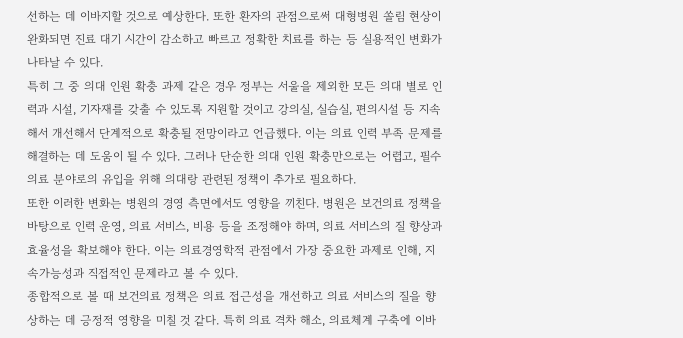선하는 데 이바지할 것으로 예상한다. 또한 환자의 관점으로써 대형병원 쏠림 현상이 완화되면 진료 대기 시간이 감소하고 빠르고 정확한 치료를 하는 등 실용적인 변화가 나타날 수 있다.
특히 그 중 의대 인원 확충 과제 같은 경우 정부는 서울을 제외한 모든 의대 별로 인력과 시설, 기자재를 갖출 수 있도록 지원할 것이고 강의실, 실습실, 편의시설 등 지속해서 개선해서 단계적으로 확충될 전망이라고 언급했다. 이는 의료 인력 부족 문제를 해결하는 데 도움이 될 수 있다. 그러나 단순한 의대 인원 확충만으로는 어렵고, 필수 의료 분야로의 유입을 위해 의대랑 관련된 정책이 추가로 필요하다.
또한 이러한 변화는 병원의 경영 측면에서도 영향을 끼친다. 병원은 보건의료 정책을 바탕으로 인력 운영, 의료 서비스, 비용 등을 조정해야 하며, 의료 서비스의 질 향상과 효율성을 확보해야 한다. 이는 의료경영학적 관점에서 가장 중요한 과제로 인해, 지속가능성과 직접적인 문제라고 볼 수 있다.
종합적으로 볼 때 보건의료 정책은 의료 접근성을 개선하고 의료 서비스의 질을 향상하는 데 긍정적 영향을 미칠 것 같다. 특히 의료 격차 해소, 의료체계 구축에 이바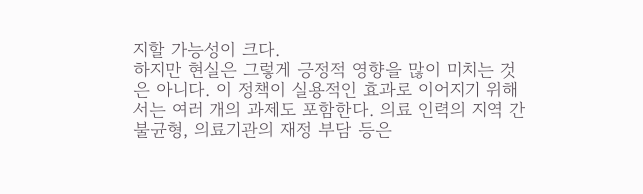지할 가능성이 크다.
하지만 현실은 그렇게 긍정적 영향을 많이 미치는 것은 아니다. 이 정책이 실용적인 효과로 이어지기 위해서는 여러 개의 과제도 포함한다. 의료 인력의 지역 간 불균형, 의료기관의 재정 부담 등은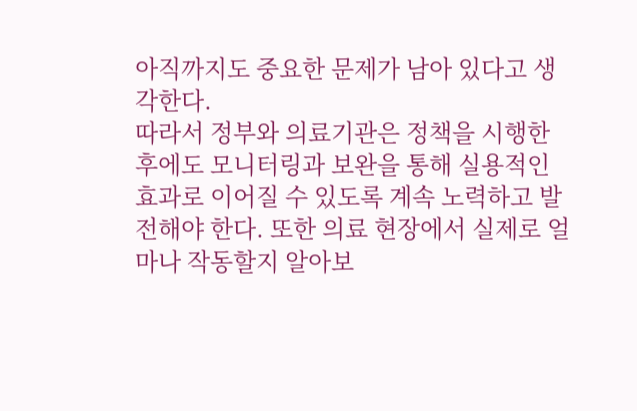아직까지도 중요한 문제가 남아 있다고 생각한다.
따라서 정부와 의료기관은 정책을 시행한 후에도 모니터링과 보완을 통해 실용적인 효과로 이어질 수 있도록 계속 노력하고 발전해야 한다. 또한 의료 현장에서 실제로 얼마나 작동할지 알아보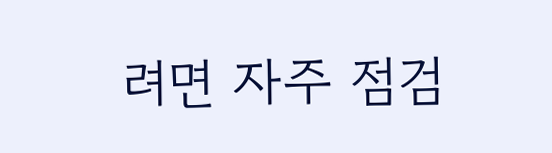려면 자주 점검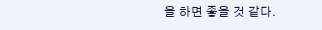을 하면 좋을 것 같다.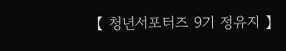【 청년서포터즈 9기 정유지 】